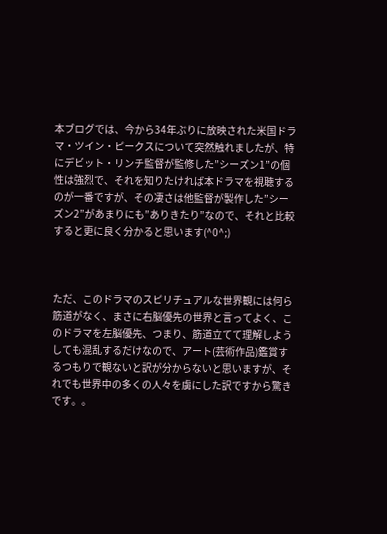本ブログでは、今から34年ぶりに放映された米国ドラマ・ツイン・ピークスについて突然触れましたが、特にデビット・リンチ監督が監修した”シーズン1”の個性は強烈で、それを知りたければ本ドラマを視聴するのが一番ですが、その凄さは他監督が製作した”シーズン2”があまりにも”ありきたり”なので、それと比較すると更に良く分かると思います(^0^;)



ただ、このドラマのスピリチュアルな世界観には何ら筋道がなく、まさに右脳優先の世界と言ってよく、このドラマを左脳優先、つまり、筋道立てて理解しようしても混乱するだけなので、アート(芸術作品)鑑賞するつもりで観ないと訳が分からないと思いますが、それでも世界中の多くの人々を虜にした訳ですから驚きです。。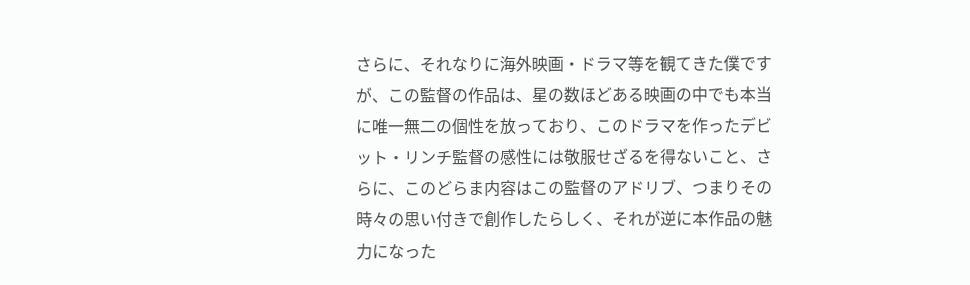さらに、それなりに海外映画・ドラマ等を観てきた僕ですが、この監督の作品は、星の数ほどある映画の中でも本当に唯一無二の個性を放っており、このドラマを作ったデビット・リンチ監督の感性には敬服せざるを得ないこと、さらに、このどらま内容はこの監督のアドリブ、つまりその時々の思い付きで創作したらしく、それが逆に本作品の魅力になった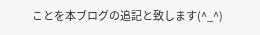ことを本ブログの追記と致します(^_^)